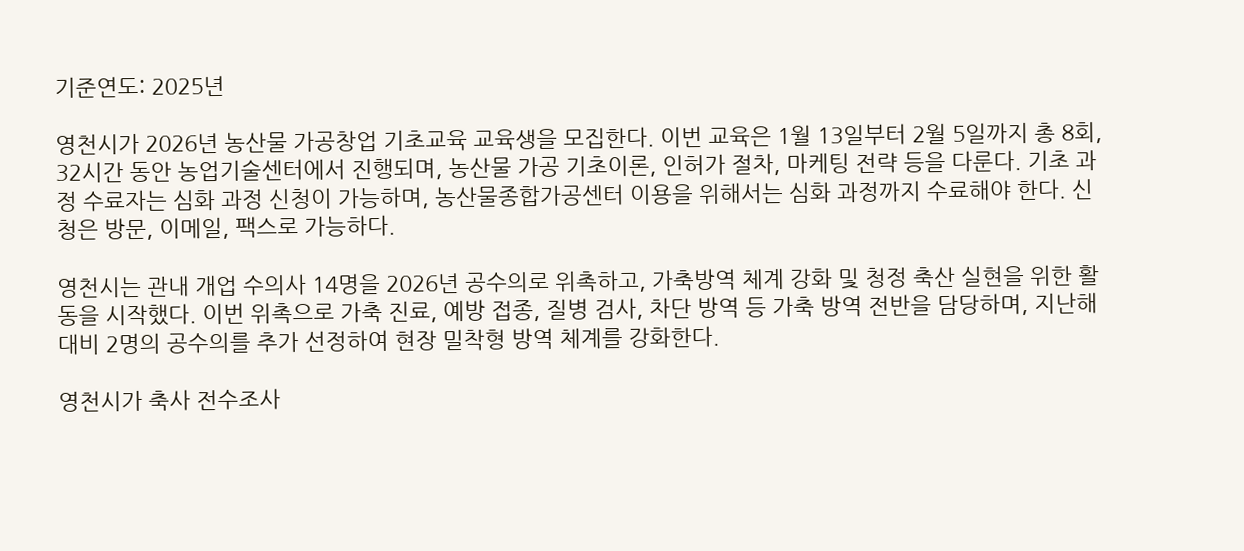기준연도: 2025년

영천시가 2026년 농산물 가공창업 기초교육 교육생을 모집한다. 이번 교육은 1월 13일부터 2월 5일까지 총 8회, 32시간 동안 농업기술센터에서 진행되며, 농산물 가공 기초이론, 인허가 절차, 마케팅 전략 등을 다룬다. 기초 과정 수료자는 심화 과정 신청이 가능하며, 농산물종합가공센터 이용을 위해서는 심화 과정까지 수료해야 한다. 신청은 방문, 이메일, 팩스로 가능하다.

영천시는 관내 개업 수의사 14명을 2026년 공수의로 위촉하고, 가축방역 체계 강화 및 청정 축산 실현을 위한 활동을 시작했다. 이번 위촉으로 가축 진료, 예방 접종, 질병 검사, 차단 방역 등 가축 방역 전반을 담당하며, 지난해 대비 2명의 공수의를 추가 선정하여 현장 밀착형 방역 체계를 강화한다.

영천시가 축사 전수조사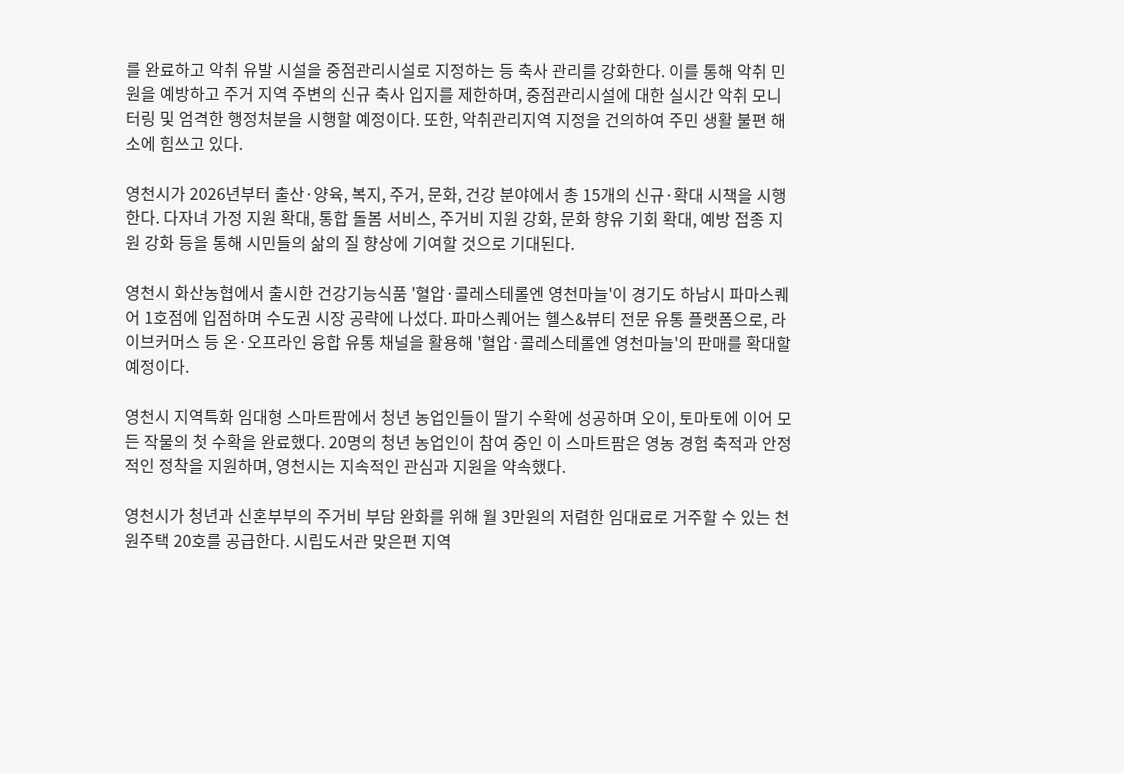를 완료하고 악취 유발 시설을 중점관리시설로 지정하는 등 축사 관리를 강화한다. 이를 통해 악취 민원을 예방하고 주거 지역 주변의 신규 축사 입지를 제한하며, 중점관리시설에 대한 실시간 악취 모니터링 및 엄격한 행정처분을 시행할 예정이다. 또한, 악취관리지역 지정을 건의하여 주민 생활 불편 해소에 힘쓰고 있다.

영천시가 2026년부터 출산·양육, 복지, 주거, 문화, 건강 분야에서 총 15개의 신규·확대 시책을 시행한다. 다자녀 가정 지원 확대, 통합 돌봄 서비스, 주거비 지원 강화, 문화 향유 기회 확대, 예방 접종 지원 강화 등을 통해 시민들의 삶의 질 향상에 기여할 것으로 기대된다.

영천시 화산농협에서 출시한 건강기능식품 '혈압·콜레스테롤엔 영천마늘'이 경기도 하남시 파마스퀘어 1호점에 입점하며 수도권 시장 공략에 나섰다. 파마스퀘어는 헬스&뷰티 전문 유통 플랫폼으로, 라이브커머스 등 온·오프라인 융합 유통 채널을 활용해 '혈압·콜레스테롤엔 영천마늘'의 판매를 확대할 예정이다.

영천시 지역특화 임대형 스마트팜에서 청년 농업인들이 딸기 수확에 성공하며 오이, 토마토에 이어 모든 작물의 첫 수확을 완료했다. 20명의 청년 농업인이 참여 중인 이 스마트팜은 영농 경험 축적과 안정적인 정착을 지원하며, 영천시는 지속적인 관심과 지원을 약속했다.

영천시가 청년과 신혼부부의 주거비 부담 완화를 위해 월 3만원의 저렴한 임대료로 거주할 수 있는 천원주택 20호를 공급한다. 시립도서관 맞은편 지역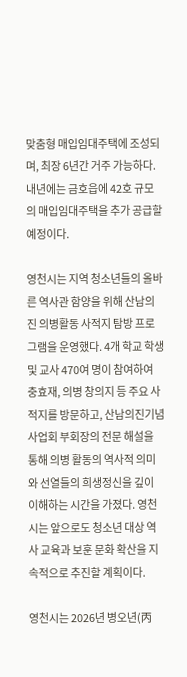맞춤형 매입임대주택에 조성되며, 최장 6년간 거주 가능하다. 내년에는 금호읍에 42호 규모의 매입임대주택을 추가 공급할 예정이다.

영천시는 지역 청소년들의 올바른 역사관 함양을 위해 산남의진 의병활동 사적지 탐방 프로그램을 운영했다. 4개 학교 학생 및 교사 470여 명이 참여하여 충효재, 의병 창의지 등 주요 사적지를 방문하고, 산남의진기념사업회 부회장의 전문 해설을 통해 의병 활동의 역사적 의미와 선열들의 희생정신을 깊이 이해하는 시간을 가졌다. 영천시는 앞으로도 청소년 대상 역사 교육과 보훈 문화 확산을 지속적으로 추진할 계획이다.

영천시는 2026년 병오년(丙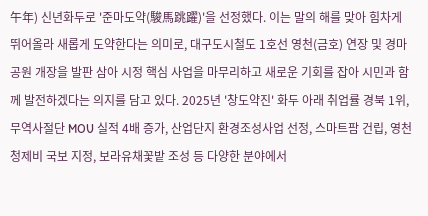午年) 신년화두로 '준마도약(駿馬跳躍)'을 선정했다. 이는 말의 해를 맞아 힘차게 뛰어올라 새롭게 도약한다는 의미로, 대구도시철도 1호선 영천(금호) 연장 및 경마공원 개장을 발판 삼아 시정 핵심 사업을 마무리하고 새로운 기회를 잡아 시민과 함께 발전하겠다는 의지를 담고 있다. 2025년 '창도약진' 화두 아래 취업률 경북 1위, 무역사절단 MOU 실적 4배 증가, 산업단지 환경조성사업 선정, 스마트팜 건립, 영천청제비 국보 지정, 보라유채꽃밭 조성 등 다양한 분야에서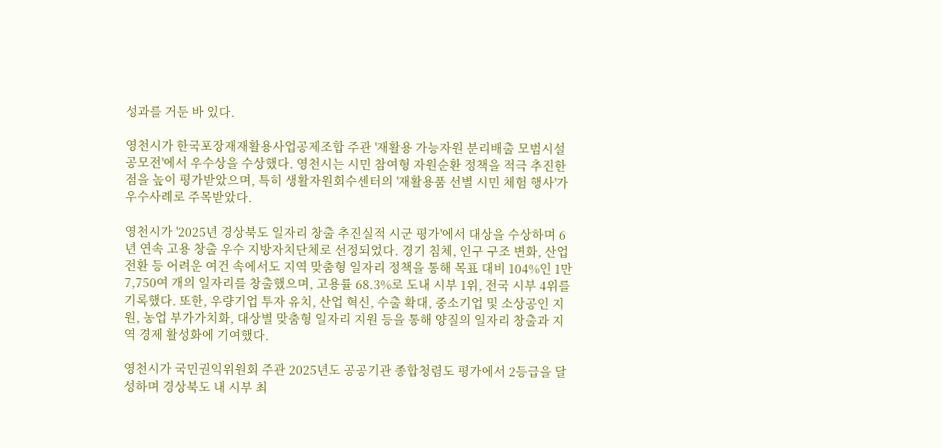성과를 거둔 바 있다.

영천시가 한국포장재재활용사업공제조합 주관 '재활용 가능자원 분리배출 모범시설 공모전'에서 우수상을 수상했다. 영천시는 시민 참여형 자원순환 정책을 적극 추진한 점을 높이 평가받았으며, 특히 생활자원회수센터의 '재활용품 선별 시민 체험 행사'가 우수사례로 주목받았다.

영천시가 '2025년 경상북도 일자리 창출 추진실적 시군 평가'에서 대상을 수상하며 6년 연속 고용 창출 우수 지방자치단체로 선정되었다. 경기 침체, 인구 구조 변화, 산업 전환 등 어려운 여건 속에서도 지역 맞춤형 일자리 정책을 통해 목표 대비 104%인 1만 7,750여 개의 일자리를 창출했으며, 고용률 68.3%로 도내 시부 1위, 전국 시부 4위를 기록했다. 또한, 우량기업 투자 유치, 산업 혁신, 수출 확대, 중소기업 및 소상공인 지원, 농업 부가가치화, 대상별 맞춤형 일자리 지원 등을 통해 양질의 일자리 창출과 지역 경제 활성화에 기여했다.

영천시가 국민권익위원회 주관 2025년도 공공기관 종합청렴도 평가에서 2등급을 달성하며 경상북도 내 시부 최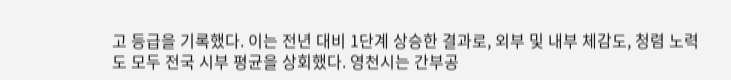고 등급을 기록했다. 이는 전년 대비 1단계 상승한 결과로, 외부 및 내부 체감도, 청렴 노력도 모두 전국 시부 평균을 상회했다. 영천시는 간부공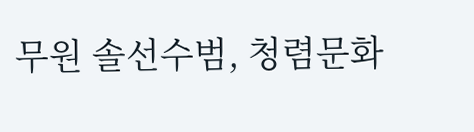무원 솔선수범, 청렴문화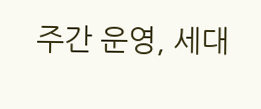주간 운영, 세대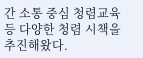간 소통 중심 청렴교육 등 다양한 청렴 시책을 추진해왔다.